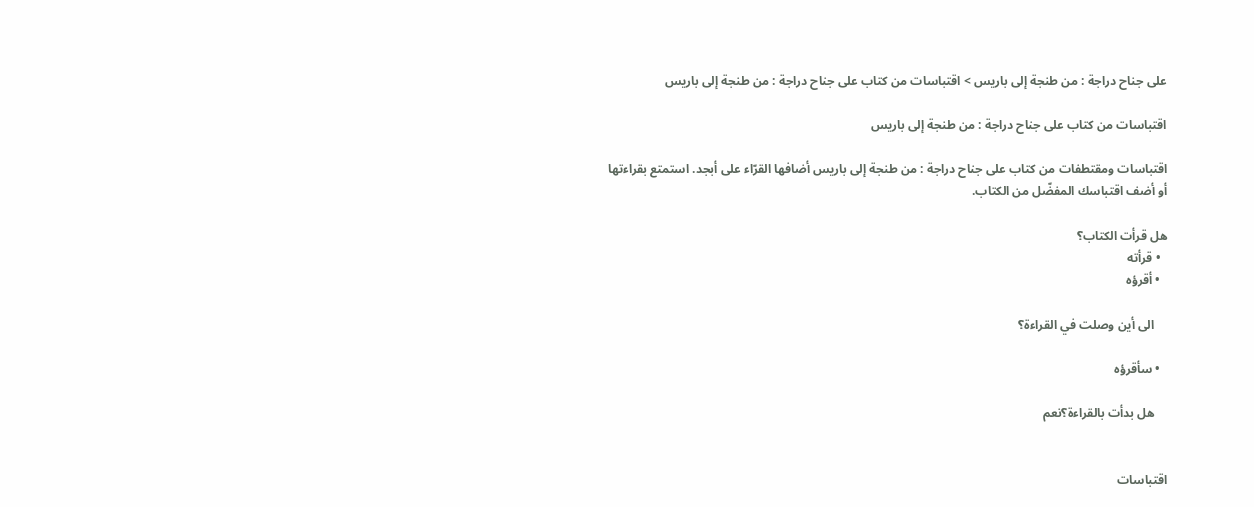على جناح دراجة : من طنجة إلى باريس > اقتباسات من كتاب على جناح دراجة : من طنجة إلى باريس

اقتباسات من كتاب على جناح دراجة : من طنجة إلى باريس

اقتباسات ومقتطفات من كتاب على جناح دراجة : من طنجة إلى باريس أضافها القرّاء على أبجد. استمتع بقراءتها أو أضف اقتباسك المفضّل من الكتاب.

هل قرأت الكتاب؟
  • قرأته
  • أقرؤه

    الى أين وصلت في القراءة؟

  • سأقرؤه

    هل بدأت بالقراءة؟نعم


اقتباسات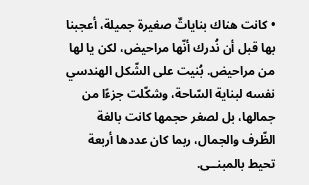• كانت هناك بناياتٌ صغيرة جميلة، أعجبنا بها قبل أن نُدرك أنّها مراحيض، لكن يا لها من مراحيض. بُنيت على الشّكل الهندسي نفسه لبناية السّاحة، وشكّلت جزءًا من جمالها، بل لصغر حجمها كانت بالغة الظّرف والجمال، ربما كان عددها أربعة تحيط بالمبنــى.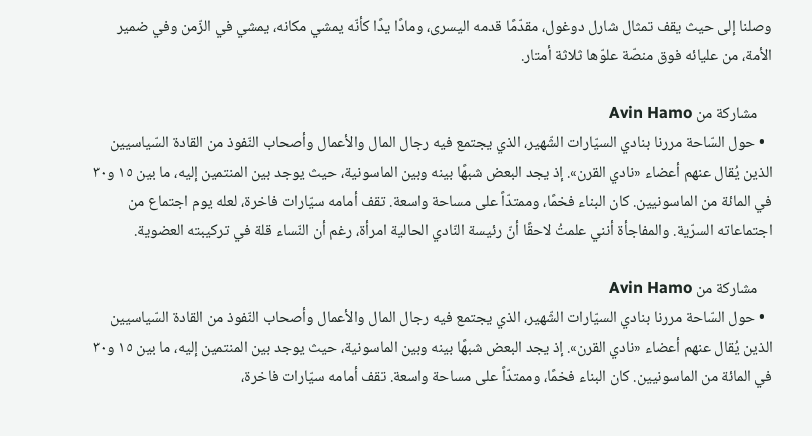وصلنا إلى حيث يقف تمثال شارل دوغول، مقدّمًا قدمه اليسرى، ومادًا يدًا كأنّه يمشي مكانه، يمشي في الزّمن وفي ضمير الأمة، من عليائه فوق منصّة علوّها ثلاثة أمتار.

    مشاركة من Avin Hamo
  • حول السّاحة مررنا بنادي السيّارات الشّهير، الذي يجتمع فيه رجال المال والأعمال وأصحاب النّفوذ من القادة السّياسيين الذين يُقال عنهم أعضاء «نادي القرن». إذ يجد البعض شبهًا بينه وبين الماسونية، حيث يوجد بين المنتمين إليه، ما بين ١٥ و٣٠ في المائة من الماسونيين. كان البناء فخمًا، وممتدّاً على مساحة واسعة. تقف أمامه سيّارات فاخرة، لعله يوم اجتماع من اجتماعاته السرّية. والمفاجأة أنني علمتُ لاحقًا أنّ رئيسة النّادي الحالية امرأة، رغم أن النّساء قلة في تركيبته العضوية.

    مشاركة من Avin Hamo
  • حول السّاحة مررنا بنادي السيّارات الشّهير، الذي يجتمع فيه رجال المال والأعمال وأصحاب النّفوذ من القادة السّياسيين الذين يُقال عنهم أعضاء «نادي القرن». إذ يجد البعض شبهًا بينه وبين الماسونية، حيث يوجد بين المنتمين إليه، ما بين ١٥ و٣٠ في المائة من الماسونيين. كان البناء فخمًا، وممتدّاً على مساحة واسعة. تقف أمامه سيّارات فاخرة،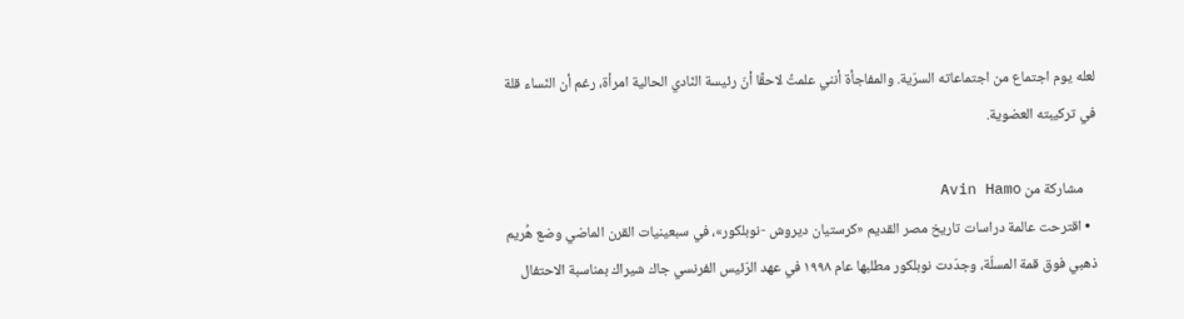لعله يوم اجتماع من اجتماعاته السرّية. والمفاجأة أنني علمتُ لاحقًا أنّ رئيسة النّادي الحالية امرأة، رغم أن النّساء قلة في تركيبته العضوية.

    مشاركة من Avin Hamo
  • اقترحت عالمة دراسات تاريخ مصر القديم «كرستيان ديروش -نوبلكور»، في سبعينيات القرن الماضي وضع هُريم ذهبي فوق قمة المسلّة، وجدّدت نوبلكور مطلبها عام ١٩٩٨ في عهد الرّئيس الفرنسي جاك شيراك بمناسبة الاحتفال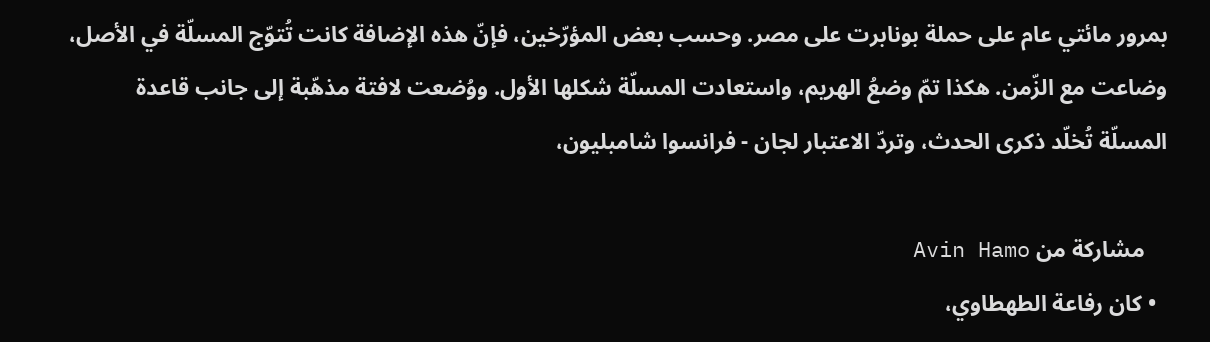بمرور مائتي عام على حملة بونابرت على مصر. وحسب بعض المؤرّخين، فإنّ هذه الإضافة كانت تُتوّج المسلّة في الأصل، وضاعت مع الزّمن. هكذا تمّ وضعُ الهريم، واستعادت المسلّة شكلها الأول. ووُضعت لافتة مذهّبة إلى جانب قاعدة المسلّة تُخلّد ذكرى الحدث، وتردّ الاعتبار لجان - فرانسوا شامبليون،

    مشاركة من Avin Hamo
  • كان رفاعة الطهطاوي،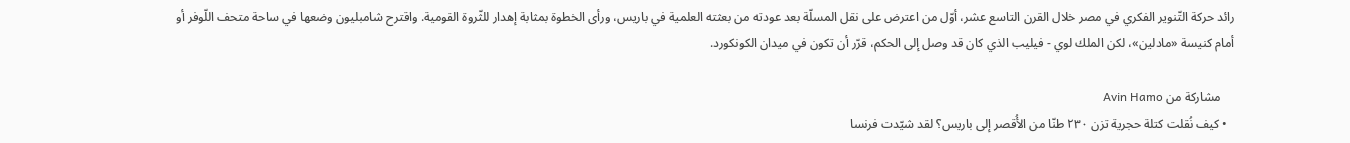رائد حركة التّنوير الفكري في مصر خلال القرن التاسع عشر، أوّل من اعترض على نقل المسلّة بعد عودته من بعثته العلمية في باريس، ورأى الخطوة بمثابة إهدار للثّروة القومية. واقترح شامبليون وضعها في ساحة متحف اللّوفر أو أمام كنيسة «مادلين»، لكن الملك لوي - فيليب الذي كان قد وصل إلى الحكم، قرّر أن تكون في ميدان الكونكورد.

    مشاركة من Avin Hamo
  • كيف نُقلت كتلة حجرية تزن ٢٣٠ طنّا من الأُقصر إلى باريس؟ لقد شيّدت فرنسا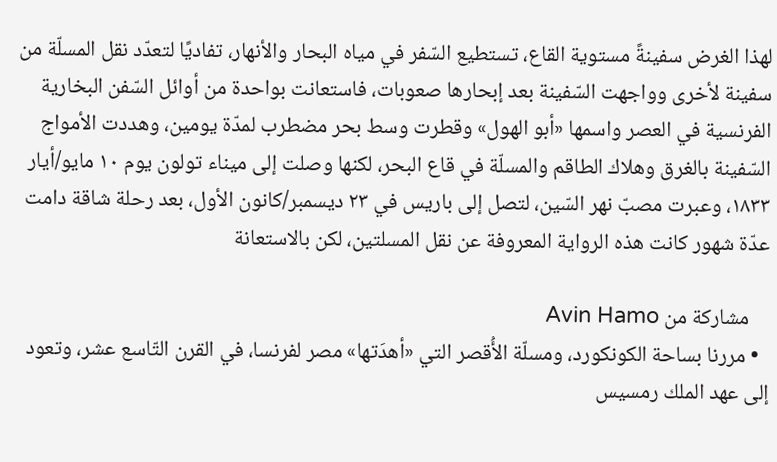لهذا الغرض سفينةً مستوية القاع، تستطيع السّفر في مياه البحار والأنهار، تفاديًا لتعدّد نقل المسلّة من سفينة لأخرى وواجهت السّفينة بعد إبحارها صعوبات، فاستعانت بواحدة من أوائل السّفن البخارية الفرنسية في العصر واسمها «أبو الهول» وقطرت وسط بحر مضطرب لمدّة يومين، وهددت الأمواج السّفينة بالغرق وهلاك الطاقم والمسلّة في قاع البحر، لكنها وصلت إلى ميناء تولون يوم ١٠ مايو/أيار ١٨٣٣، وعبرت مصبّ نهر السّين، لتصل إلى باريس في ٢٣ ديسمبر/كانون الأول، بعد رحلة شاقة دامت عدّة شهور كانت هذه الرواية المعروفة عن نقل المسلتين، لكن بالاستعانة

    مشاركة من Avin Hamo
  • مررنا بساحة الكونكورد، ومسلّة الأُقصر التي «أهدَتها» مصر لفرنسا، في القرن التّاسع عشر، وتعود إلى عهد الملك رمسيس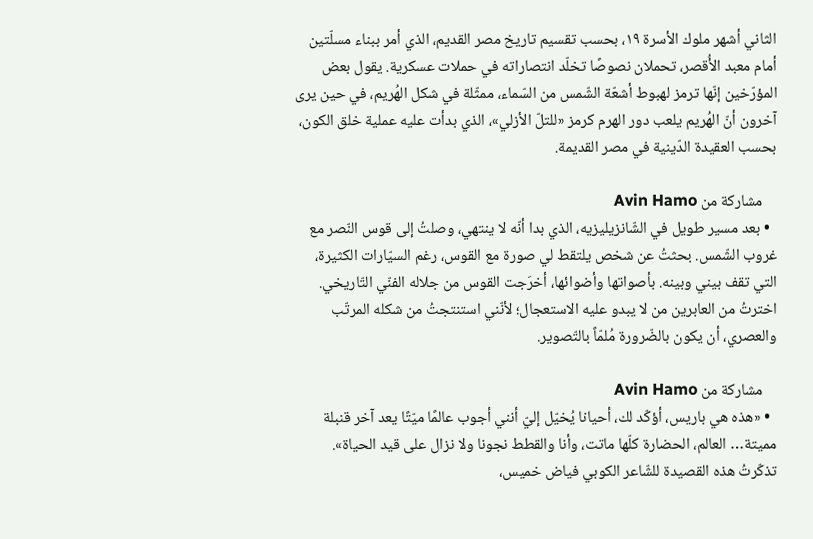الثاني أشهر ملوك الأسرة ١٩، بحسب تقسيم تاريخ مصر القديم، الذي أمر ببناء مسلّتين أمام معبد الأُقصر، تحملان نصوصًا تخلّد انتصاراته في حملات عسكرية. يقول بعض المؤرّخين إنّها ترمز لهبوط أشعّة الشّمس من السّماء، ممثّلة في شكل الهُريم، في حين يرى آخرون أنّ الهُريم يلعب دور الهرم كرمز «للتلّ الأزلي»، الذي بدأت عليه عملية خلق الكون، بحسب العقيدة الدّينية في مصر القديمة.

    مشاركة من Avin Hamo
  • بعد مسير طويل في الشّانزيليزيه، الذي بدا أنّه لا ينتهي، وصلتُ إلى قوس النّصر مع غروب الشّمس. بحثتُ عن شخص يلتقط لي صورة مع القوس، رغم السيّارات الكثيرة، التي تقف بيني وبينه. بأصواتها وأضوائها، أخرَجت القوس من جلاله الفنّي التّاريخي. اخترتُ من العابرين من لا يبدو عليه الاستعجال؛ لأنّني استنتجتُ من شكله المرتّب والعصري، أن يكون بالضّرورة مُلمّاً بالتّصوير.

    مشاركة من Avin Hamo
  • «هذه هي باريس، أؤكّد لك، أحيانا يُخيّل إليّ أنني أجوب عالمًا ميّتًا يعد آخر قنبلة مميتة… العالم، الحضارة كلّها ماتت، وأنا والقطط نجونا ولا نزال على قيد الحياة». تذكّرتُ هذه القصيدة للشّاعر الكوبي فياض خميس،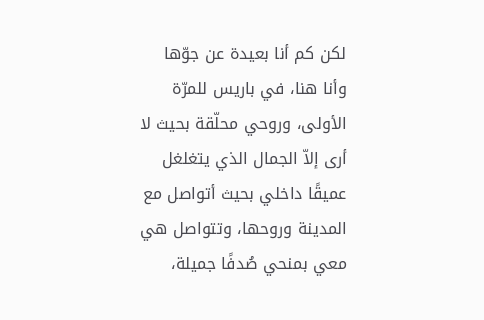لكن كم أنا بعيدة عن جوّها وأنا هنا، في باريس للمرّة الأولى، وروحي محلّقة بحيث لا أرى إلاّ الجمال الذي يتغلغل عميقًا داخلي بحيث أتواصل مع المدينة وروحها، وتتواصل هي معي بمنحي صُدفًا جميلة،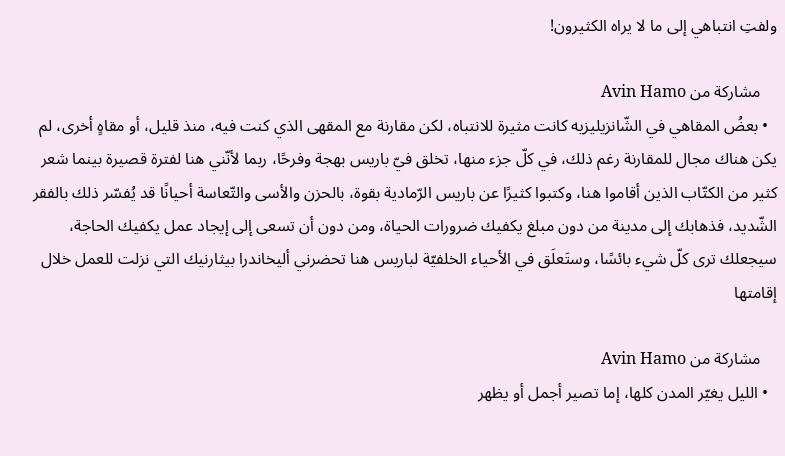ولفتِ انتباهي إلى ما لا يراه الكثيرون!

    مشاركة من Avin Hamo
  • بعضُ المقاهي في الشّانزيليزيه كانت مثيرة للانتباه، لكن مقارنة مع المقهى الذي كنت فيه، منذ قليل، أو مقاهٍ أخرى، لم يكن هناك مجال للمقارنة رغم ذلك، في كلّ جزء منها، تخلق فيّ باريس بهجة وفرحًا، ربما لأنّني هنا لفترة قصيرة بينما شعر كثير من الكتّاب الذين أقاموا هنا، وكتبوا كثيرًا عن باريس الرّمادية بقوة، بالحزن والأسى والتّعاسة أحيانًا قد يُفسّر ذلك بالفقر الشّديد، فذهابك إلى مدينة من دون مبلغ يكفيك ضرورات الحياة، ومن دون أن تسعى إلى إيجاد عمل يكفيك الحاجة، سيجعلك ترى كلّ شيء بائسًا، وستَعلَق في الأحياء الخلفيّة لباريس هنا تحضرني أليخاندرا بيثارنيك التي نزلت للعمل خلال إقامتها

    مشاركة من Avin Hamo
  • الليل يغيّر المدن كلها، إما تصير أجمل أو يظهر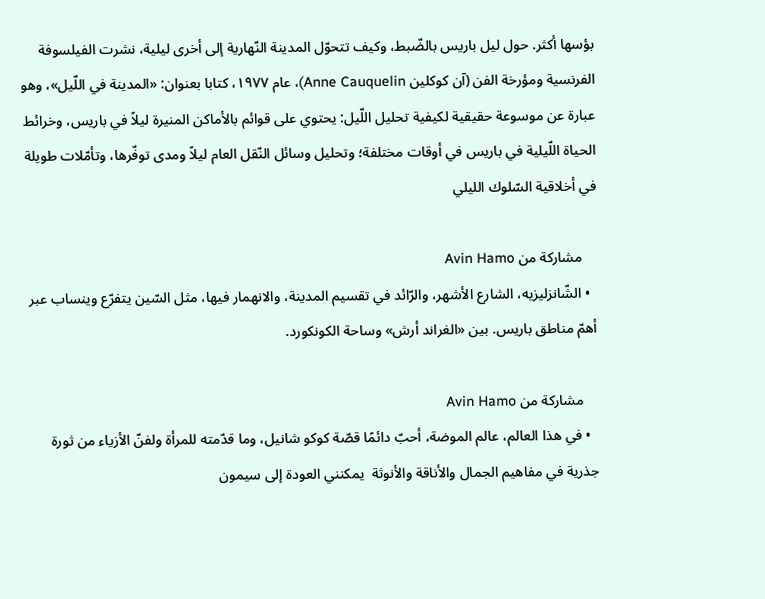بؤسها أكثر. حول ليل باريس بالضّبط، وكيف تتحوّل المدينة النّهارية إلى أخرى ليلية، نشرت الفيلسوفة الفرنسية ومؤرخة الفن (آن كوكلين Anne Cauquelin)، عام ١٩٧٧، كتابا بعنوان: «المدينة في اللّيل»، وهو عبارة عن موسوعة حقيقية لكيفية تحليل اللّيل: يحتوي على قوائم بالأماكن المنيرة ليلاً في باريس، وخرائط الحياة اللّيلية في باريس في أوقات مختلفة؛ وتحليل وسائل النّقل العام ليلاً ومدى توفّرها، وتأمّلات طويلة في أخلاقية السّلوك الليلي

    مشاركة من Avin Hamo
  • الشّانزليزيه، الشارع الأشهر، والرّائد في تقسيم المدينة، والانهمار فيها، مثل السّين يتفرّع وينساب عبر أهمّ مناطق باريس. بين «الغراند أرش» وساحة الكونكورد.

    مشاركة من Avin Hamo
  • في هذا العالم، عالم الموضة، أحبّ دائمًا قصّة كوكو شانيل، وما قدّمته للمرأة ولفنّ الأزياء من ثورة جذرية في مفاهيم الجمال والأناقة والأنوثة  يمكنني العودة إلى سيمون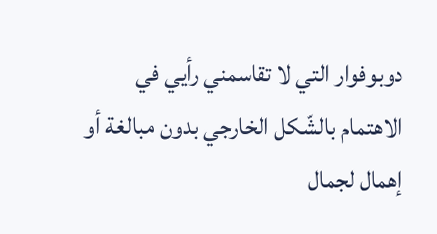دوبوفوار التي لا تقاسمني رأيي في الاهتمام بالشّكل الخارجي بدون مبالغة أو إهمال لجمال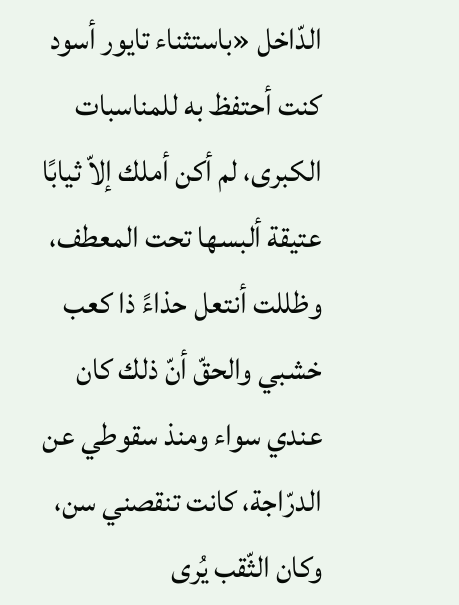الدّاخل «باستثناء تايور أسود كنت أحتفظ به للمناسبات الكبرى، لم أكن أملك إلاّ ثيابًا عتيقة ألبسها تحت المعطف، وظللت أنتعل حذاءً ذا كعب خشبي والحقّ أنّ ذلك كان عندي سواء ومنذ سقوطي عن الدرّاجة، كانت تنقصني سن، وكان الثّقب يُرى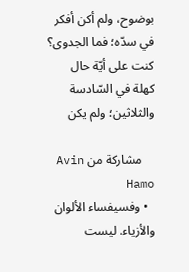بوضوح، ولم أكن أفكر في سدّه؛ فما الجدوى؟ كنت على أيّة حال كهلة في السّادسة والثلاثين؛ ولم يكن

    مشاركة من Avin Hamo
  • وفسيفساء الألوان والأزياء. ليست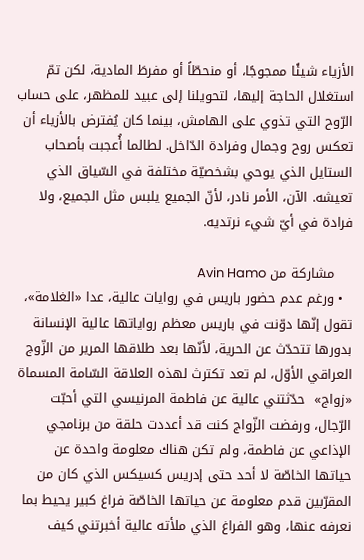الأزياء شيئًا ممجوجًا، أو منحطّاً أو مفرطَ المادية، لكن تمّ استغلال الحاجة إليها، لتحويلنا إلى عبيد للمظهر، على حساب الرّوح التي تذوي على الهامش، بينما كان يُفترض بالأزياء أن تعكس روح وجمال وفرادة الدّاخل. لطالما أُعجبت بأصحاب الستايل الذي يوحي بشخصيّة مختلفة في السّياق الذي تعيشه. الآن، الأمر نادر، لأنّ الجميع يلبس مثل الجميع، ولا فرادة في أيّ شيء نرتديه.

    مشاركة من Avin Hamo
  • ورغم عدم حضور باريس في روايات عالية، عدا «الغلامة»، تقول إنّها دوّنت في باريس معظم رواياتها عالية الإنسانة بدورها تتحدّث عن الحرية، لأنّها بعد طلاقها المرير من الزّوج العراقي الأوّل، لم تعد تكترث لهذه العلاقة السّامة المسماة «زواج»  حدّثتني عالية عن فاطمة المرنيسي التي أحبّت الرّجال، ورفضت الزّواج كنت قد أعددت حلقة من برنامجي الإذاعي عن فاطمة، ولم تكن هناك معلومة واحدة عن حياتها الخاصّة لا أحد حتى إدريس كسيكس الذي كان من المقرّبين قدم معلومة عن حياتها الخاصّة فراغ كبير يحيط بما نعرفه عنها، وهو الفراغ الذي ملأته عالية أخبرتني كيف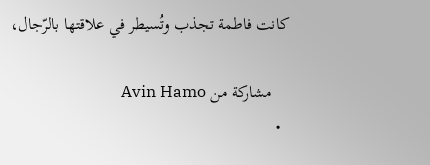كانت فاطمة تجذب وتُسيطر في علاقتها بالرّجال،

    مشاركة من Avin Hamo
  •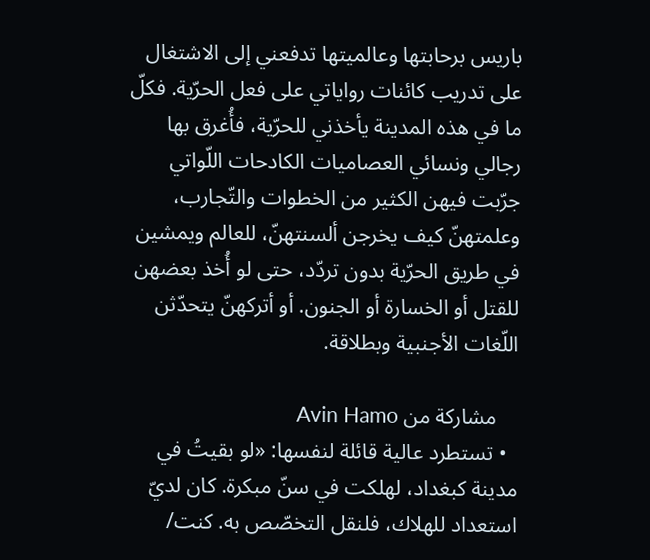باريس برحابتها وعالميتها تدفعني إلى الاشتغال على تدريب كائنات رواياتي على فعل الحرّية. فكلّ ما في هذه المدينة يأخذني للحرّية، فأُغرق بها رجالي ونسائي العصاميات الكادحات اللّواتي جرّبت فيهن الكثير من الخطوات والتّجارب، وعلمتهنّ كيف يخرجن ألسنتهنّ، للعالم ويمشين في طريق الحرّية بدون تردّد، حتى لو أُخذ بعضهن للقتل أو الخسارة أو الجنون. أو أتركهنّ يتحدّثن اللّغات الأجنبية وبطلاقة.

    مشاركة من Avin Hamo
  • تستطرد عالية قائلة لنفسها: «لو بقيتُ في مدينة كبغداد، لهلكت في سنّ مبكرة. كان لديّ استعداد للهلاك، فلنقل التخصّص به. كنت/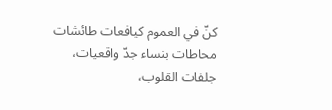كنّ في العموم كيافعات طائشات محاطات بنساء جدّ واقعيات، جلفات القلوب،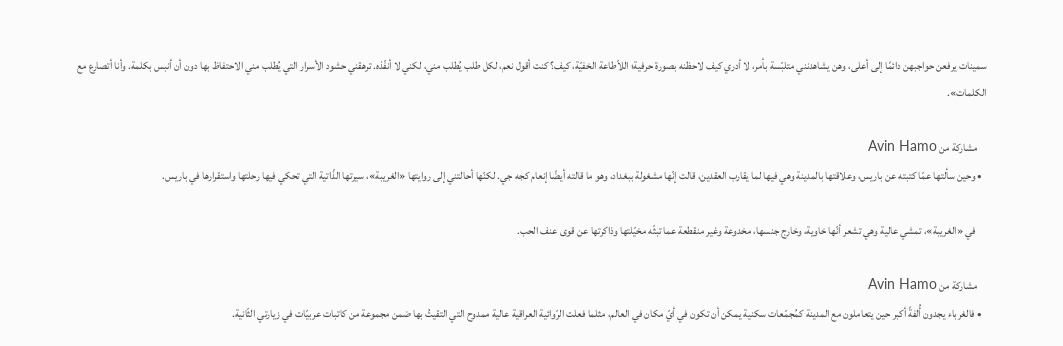سمينات يرفعن حواجبهن دائمًا إلى أعلى، وهن يشاهدنني متلبّسة بأمر، لا أدري كيف لاحظنه بصورة حرفية؛ اللاّطاعة الخفيّة، كيف؟ كنت أقول نعم، لكل طلب يُطلب مني، لكني لا أنفّذه. ترهقني حشود الأسرار التي يُطلب مني الاحتفاظ بها دون أن أنبس بكلمة. وأنا أتصارع مع الكلمات».

    مشاركة من Avin Hamo
  • وحين سألتها عمّا كتبته عن باريس، وعلاقتها بالمدينة وهي فيها لما يقارب العقدين، قالت إنّها مشغولة ببغداد، وهو ما قالته أيضًا إنعام كجه جي. لكنّها أحالتني إلى روايتها «الغريبة»، سيرتها الذّاتية التي تحكي فيها رحلتها واستقرارها في باريس.

     في «الغريبة»، تمشي عالية وهي تشعر أنّها خاوية، وخارج جنسها، مخدوعة وغير منقطعة عما تبثّه مخيّلتها وذاكرتها عن قوى عنف الحب.

    مشاركة من Avin Hamo
  • فالغرباء يجدون أُلفةً أكبر حين يتعاملون مع المدينة كمُجمّعات سكنية يمكن أن تكون في أيّ مكان في العالم، مثلما فعلت الرّوائية العراقية عالية ممدوح التي التقيتُ بها ضمن مجموعة من كاتبات عربيّات في زيارتي الثّانية.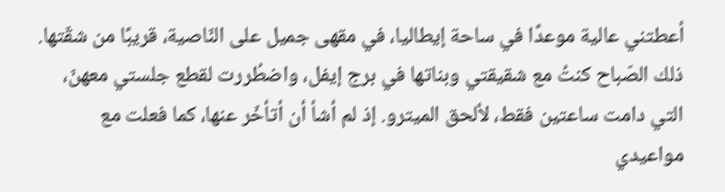أعطتني عالية موعدًا في ساحة إيطاليا، في مقهى جميل على النّاصية، قريبًا من شقّتها. ذلك الصّباح كنتُ مع شقيقتي وبناتها في برج إيفل، واضطُررت لقطع جلستي معهنّ، التي دامت ساعتين فقط، لألحق الميترو. إذ لم أشأ أن أتأخّر عنها، كما فعلت مع مواعيدي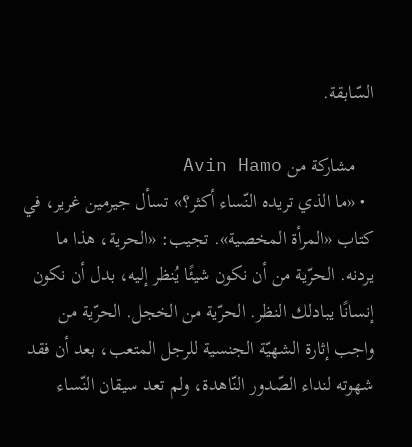السّابقة.

    مشاركة من Avin Hamo
  • «ما الذي تريده النّساء أكثر؟» تسأل جيرمين غرير، في كتاب «المرأة المخصية». تجيب: «الحرية، هذا ما يردنه. الحرّية من أن نكون شيئًا يُنظر إليه، بدل أن نكون إنسانًا يبادلك النظر. الحرّية من الخجل. الحرّية من واجب إثارة الشهيّة الجنسية للرجل المتعب، بعد أن فقد شهوته لنداء الصّدور النّاهدة، ولم تعد سيقان النّساء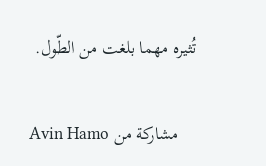تُثيره مهما بلغت من الطّول.

    مشاركة من Avin Hamo